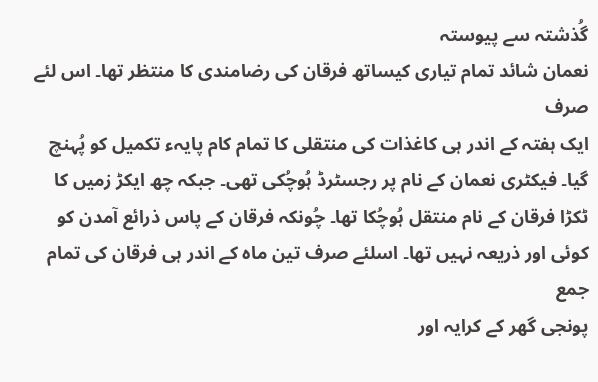گُذشتہ سے پیوستہ
نعمان شائد تمام تیاری کیساتھ فرقان کی رضامندی کا منتظر تھا۔ اس لئے صرف
ایک ہفتہ کے اندر ہی کاغذات کی منتقلی کا تمام کام پایہء تکمیل کو پُہنچ
گیا۔ فیکٹری نعمان کے نام پر رجسٹرڈ ہُوچُکی تھی۔ جبکہ چھ ایکڑ زمیں کا
ٹکڑا فرقان کے نام منتقل ہُوچُکا تھا۔ چُونکہ فرقان کے پاس ذرائع آمدن کو
کوئی اور ذریعہ نہیں تھا۔ اسلئے صرف تین ماہ کے اندر ہی فرقان کی تمام جمع
پونجی گھر کے کرایہ اور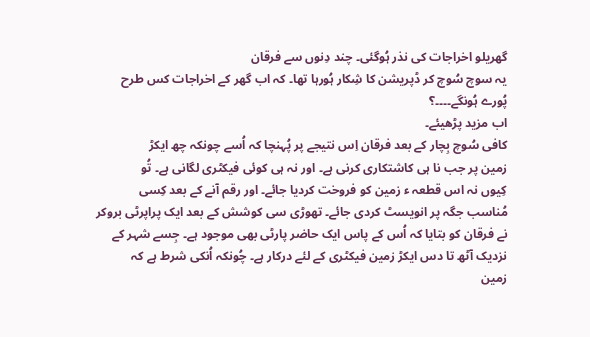گھریلو اخراجات کی نذر ہُوگئی۔ چند دِنوں سے فرقان
یہ سوچ سُوچ کر ڈپریشن کا شِکار ہُورہا تھا۔ کہ اب گھر کے اخراجات کس طرح
پُورے ہُونگے۔۔۔۔؟
اب مزید پڑھیئے۔
کافی سُوچ بِچار کے بعد فرقان اِس نتیجے پر پُہنچا کہ اُسے چونکہ چھ ایکڑ
زمین پر جب نا ہی کاشتکاری کرنی ہے۔ اور نہ ہی کوئی فیکٹری لگانی ہے۔ تُو
کِیوں نہ اس قطعہ ء زمین کو فروخت کردیا جائے۔ اور رقم آنے کے بعد کِسی
مُناسب جگہ پر انویسٹ کردی جائے۔ تھوڑی سی کوشش کے بعد ایک پراپرٹی بروکر
نے فرقان کو بتایا کہ اُس کے پاس ایک حاضر پارٹی بھی موجود ہے۔ جِسے شہر کے
نزدیک آٹھ تا دس ایکڑ زمین فیکٹری کے لئے درکار ہے۔ چُونکہ اُنکی شرط ہے کہ
زمین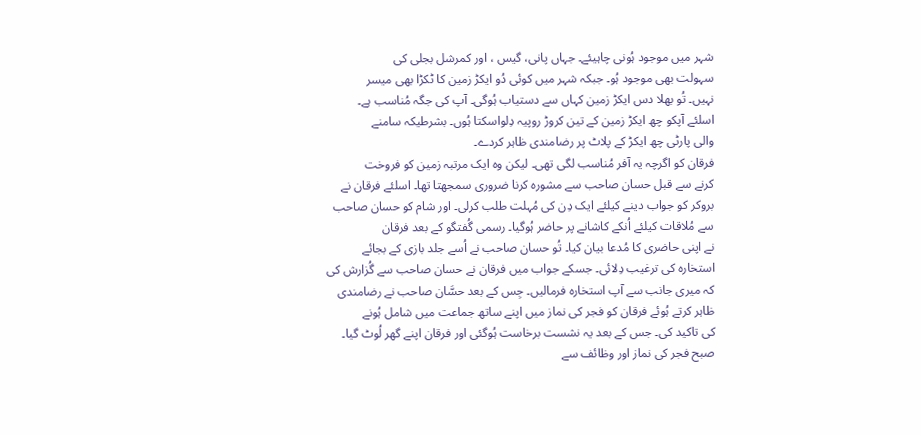شہر میں موجود ہُونی چاہیئے۔ جہاں پانی، گیس ، اور کمرشل بجلی کی
سہولت بھی موجود ہُو۔ جبکہ شہر میں کوئی دُو ایکڑ زمین کا ٹکڑا بھی میسر
نہیں۔ تُو بھلا دس ایکڑ زمین کہاں سے دستیاب ہُوگی۔ آپ کی جگہ مُناسب ہے۔
اسلئے آپکو چھ ایکڑ زمین کے تین کروڑ روپیہ دِلواسکتا ہُوں۔ بشرطیکہ سامنے
والی پارٹی چھ ایکڑ کے پلاٹ پر رضامندی ظاہر کردے۔
فرقان کو اگرچہ یہ آفر مُناسب لگی تھی۔ لیکن وہ ایک مرتبہ زمین کو فروخت
کرنے سے قبل حسان صاحب سے مشورہ کرنا ضروری سمجھتا تھا۔ اسلئے فرقان نے
بروکر کو جواب دینے کیلئے ایک دِن کی مُہلت طلب کرلی۔ اور شام کو حسان صاحب
سے مُلاقات کیلئے اُنکے کاشانے پر حاضر ہُوگیا۔ رسمی گُفتگو کے بعد فرقان
نے اپنی حاضری کا مُدعا بیان کیا۔ تُو حسان صاحب نے اُسے جلد بازی کے بجائے
استخارہ کی ترغیب دِلائی۔ جسکے جواب میں فرقان نے حسان صاحب سے گُزارش کی
کہ میری جانب سے آپ استخارہ فرمالیں۔ جِس کے بعد حسَّان صاحب نے رضامندی
ظاہر کرتے ہُوئے فرقان کو فجر کی نماز میں اپنے ساتھ جماعت میں شامل ہُونے
کی تاکید کی۔ جس کے بعد یہ نشست برخاست ہُوگئی اور فرقان اپنے گھر لُوٹ گیا۔
صبح فجر کی نماز اور وظائف سے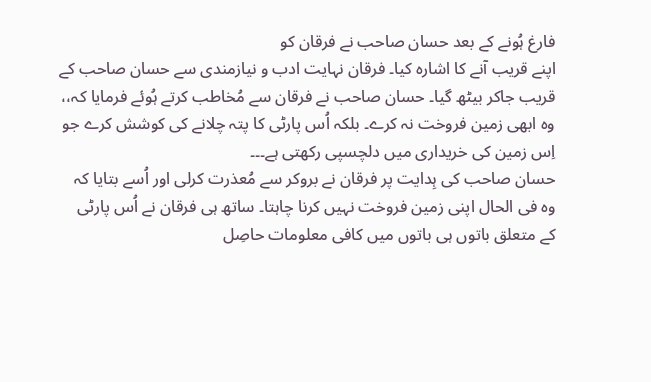فارغ ہُونے کے بعد حسان صاحب نے فرقان کو
اپنے قریب آنے کا اشارہ کیا۔ فرقان نہایت ادب و نیازمندی سے حسان صاحب کے
قریب جاکر بیٹھ گیا۔ حسان صاحب نے فرقان سے مُخاطب کرتے ہُوئے فرمایا کہ،،
وہ ابھی زمین فروخت نہ کرے۔ بلکہ اُس پارٹی کا پتہ چلانے کی کوشش کرے جو
اِس زمین کی خریداری میں دلچسپی رکھتی ہے۔۔۔
حسان صاحب کی ہِدایت پر فرقان نے بروکر سے مُعذرت کرلی اور اُسے بتایا کہ
وہ فی الحال اپنی زمین فروخت نہیں کرنا چاہتا۔ ساتھ ہی فرقان نے اُس پارٹی
کے متعلق باتوں ہی باتوں میں کافی معلومات حاصِل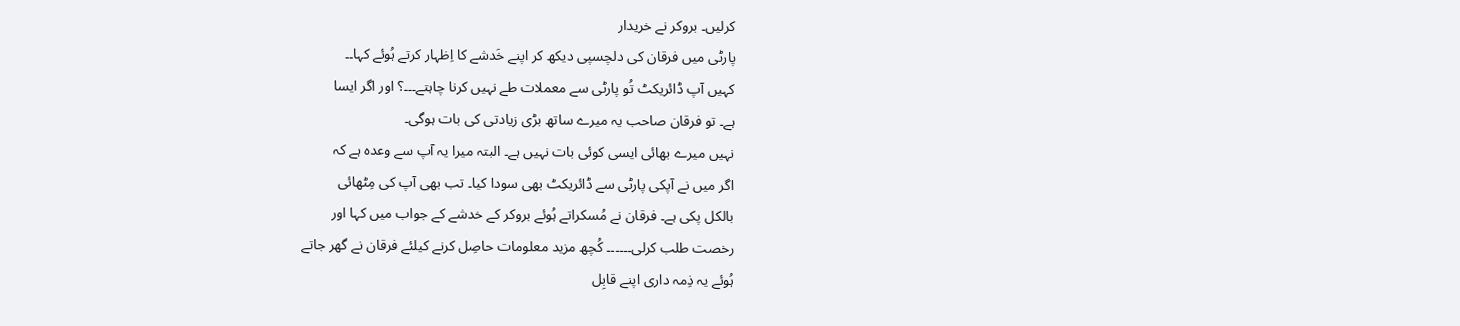کرلیں۔ بروکر نے خریدار
پارٹی میں فرقان کی دلچسپی دیکھ کر اپنے خَدشے کا اِظہار کرتے ہُوئے کہا۔۔
کہیں آپ ڈائریکٹ تُو پارٹی سے معملات طے نہیں کرنا چاہتے۔۔۔؟ اور اگر ایسا
ہے۔ تو فرقان صاحب یہ میرے ساتھ بڑی زیادتی کی بات ہوگی۔
نہیں میرے بھائی ایسی کوئی بات نہیں ہے۔ البتہ میرا یہ آپ سے وعدہ ہے کہ
اگر میں نے آپکی پارٹی سے ڈائریکٹ بھی سودا کیا۔ تب بھی آپ کی مِٹھائی
بالکل پکی ہے۔ فرقان نے مُسکراتے ہُوئے بروکر کے خدشے کے جواب میں کہا اور
رخصت طلب کرلی۔۔۔۔۔۔ کُچھ مزید معلومات حاصِل کرنے کیلئے فرقان نے گھر جاتے
ہُوئے یہ ذِمہ داری اپنے قابِل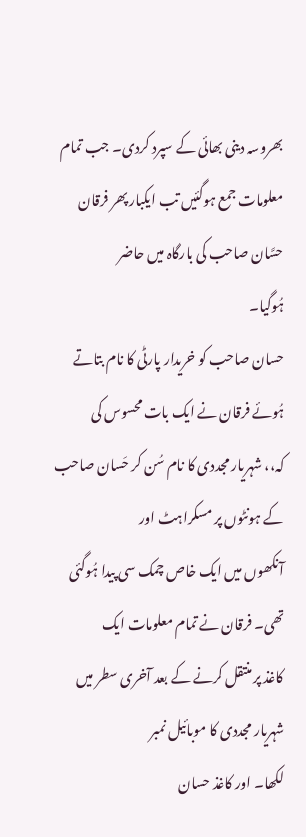بھروسہ دینی بھائی کے سپرد کردی۔ جب تمام
معلومات جمع ہوگئیں تب ایکبار پھر فرقان حسَّان صاحب کی بارگاہ میں حاضر
ہُوگیا۔
حسان صاحب کو خریدار پارٹی کا نام بتاتے ہُوئے فرقان نے ایک بات محسوس کی
کہ،، شہریار مجددی کا نام سُن کر حَسان صاحب کے ہونٹوں پر مسکراہٹ اور
آنکھوں میں ایک خاص چمک سی پیدا ہُوگئی تھی۔ فرقان نے تمام معلومات ایک
کاغذ پر منتقل کرنے کے بعد آخری سطر میں شہریار مجددی کا موبائیل نمبر
لکھا۔ اور کاغذ حسان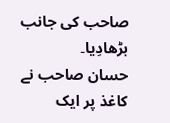صاحب کی جانب بڑھادِیا۔
حسان صاحب نے کاغذ پر ایک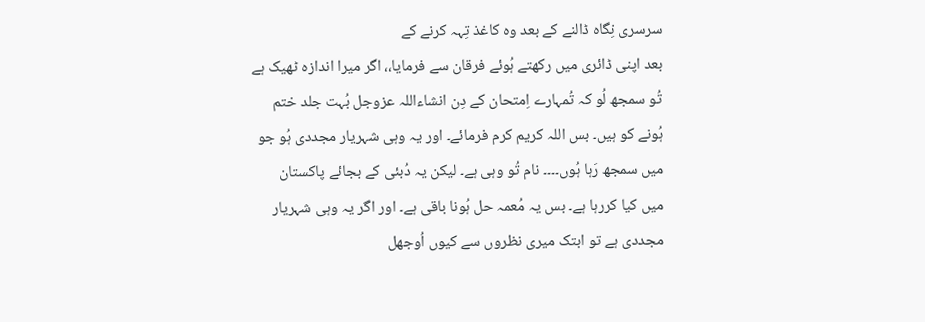سرسری نِگاہ ڈالنے کے بعد وہ کاغذ تِہہ کرنے کے
بعد اپنی ڈائری میں رکھتے ہُوئے فرقان سے فرمایا،، اگر میرا اندازہ ٹھیک ہے
تُو سمجھ لُو کہ تُمہارے اِمتحان کے دِن انشاءاللہ عزوجل بُہت جلد ختم
ہُونے کو ہیں۔ بس اللہ کریم کرم فرمائے۔ اور یہ وہی شہریار مجددی ہُو جو
میں سمجھ رَہا ہُوں۔۔۔۔ نام تُو وہی ہے۔ لیکن یہ دُبئی کے بجائے پاکستان
میں کیا کررہا ہے۔ بس یہ مُعمہ حل ہُونا باقی ہے۔ اور اگر یہ وہی شہریار
مجددی ہے تو ابتک میری نظروں سے کیوں اُوجھل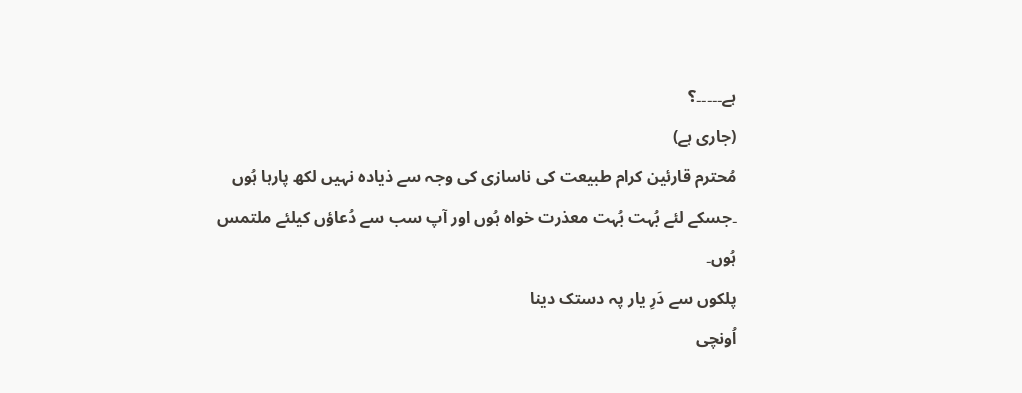ہے۔۔۔۔۔؟
(جاری ہے)
مُحترم قارئین کرام طبیعت کی ناسازی کی وجہ سے ذیادہ نہیں لکھ پارہا ہُوں
۔جسکے لئے بُہت بُہت معذرت خواہ ہُوں اور آپ سب سے دُعاؤں کیلئے ملتمس
ہُوں۔
پلکوں سے دَرِ یار پہ دستک دینا
اُونچی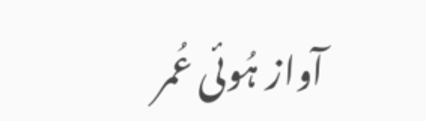آواز ہُوئی عُمر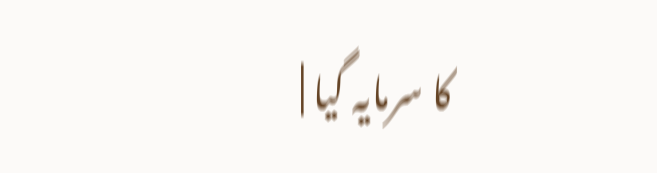کا سرمایہ گیا |